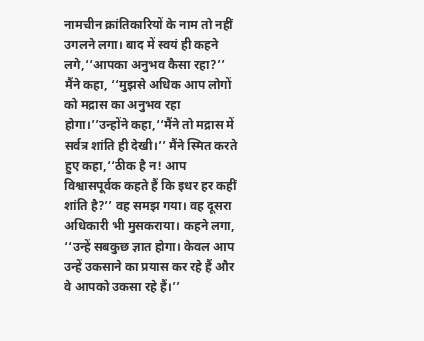नामचीन क्रांतिकारियों के नाम तो नहीं उगलने लगा। बाद में स्वयं ही कहने लगे,‘‘आपका अनुभव कैसा रहा?’’ मैंने कहा, ‘‘मुझसे अधिक आप लोगों को मद्रास का अनुभव रहा होगा।’’उन्होंने कहा,‘‘मैंने तो मद्रास में सर्वत्र शांति ही देखी।’’ मैंने स्मित करते हुए कहा,‘‘ठीक है न! आप विश्वासपूर्वक कहते हैं कि इधर हर कहीं शांति है?’’ वह समझ गया। वह दूसरा अधिकारी भी मुसकराया। कहने लगा, ‘‘उन्हें सबकुछ ज्ञात होगा। केवल आप उन्हें उकसाने का प्रयास कर रहे हैं और वे आपको उकसा रहे हैं।’’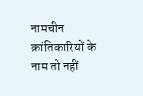नामचीन क्रांतिकारियों के नाम तो नहीं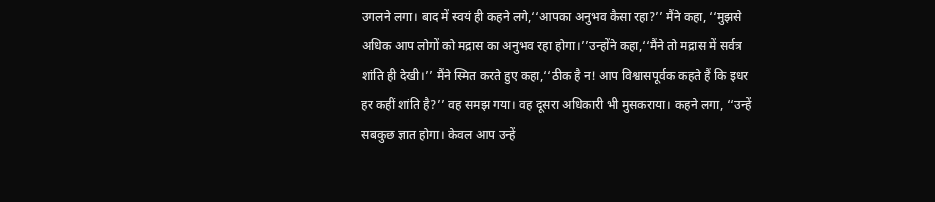उगलने लगा। बाद में स्वयं ही कहने लगे,‘‘आपका अनुभव कैसा रहा?’’ मैंने कहा, ‘‘मुझसे अधिक आप लोगों को मद्रास का अनुभव रहा होगा।’’उन्होंने कहा,‘‘मैंने तो मद्रास में सर्वत्र शांति ही देखी।’’ मैंने स्मित करते हुए कहा,‘‘ठीक है न! आप विश्वासपूर्वक कहते हैं कि इधर हर कहीं शांति है?’’ वह समझ गया। वह दूसरा अधिकारी भी मुसकराया। कहने लगा, ‘‘उन्हें सबकुछ ज्ञात होगा। केवल आप उन्हें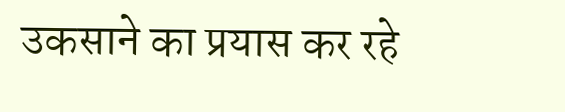उकसाने का प्रयास कर रहे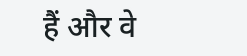हैं और वे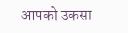आपको उकसा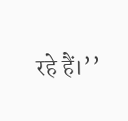रहे हैं।’’